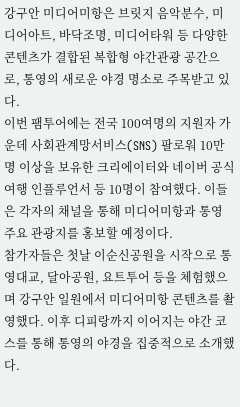강구안 미디어미항은 브릿지 음악분수, 미디어아트, 바닥조명, 미디어타워 등 다양한 콘텐츠가 결합된 복합형 야간관광 공간으로, 통영의 새로운 야경 명소로 주목받고 있다.
이번 팸투어에는 전국 100여명의 지원자 가운데 사회관계망서비스(SNS) 팔로워 10만명 이상을 보유한 크리에이터와 네이버 공식 여행 인플루언서 등 10명이 참여했다. 이들은 각자의 채널을 통해 미디어미항과 통영 주요 관광지를 홍보할 예정이다.
참가자들은 첫날 이순신공원을 시작으로 통영대교, 달아공원, 요트투어 등을 체험했으며 강구안 일원에서 미디어미항 콘텐츠를 촬영했다. 이후 디피랑까지 이어지는 야간 코스를 통해 통영의 야경을 집중적으로 소개했다.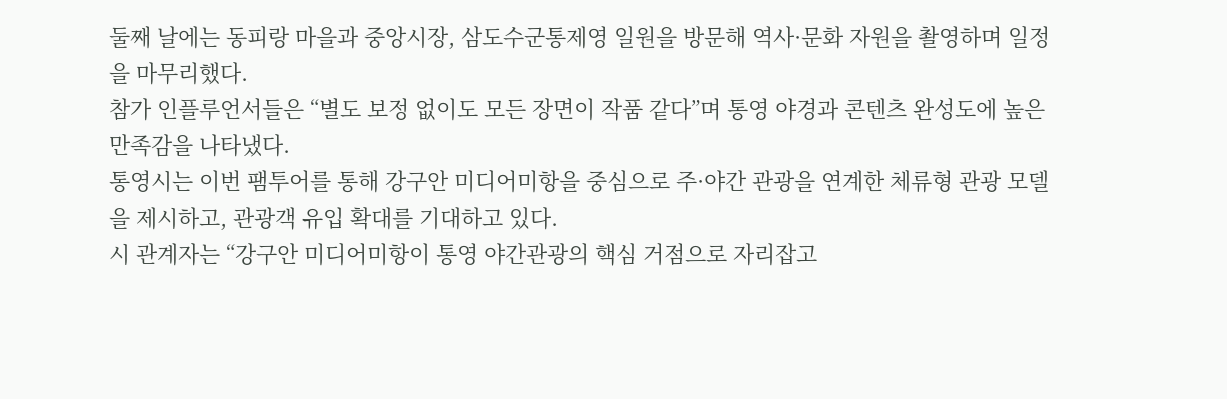둘째 날에는 동피랑 마을과 중앙시장, 삼도수군통제영 일원을 방문해 역사·문화 자원을 촬영하며 일정을 마무리했다.
참가 인플루언서들은 “별도 보정 없이도 모든 장면이 작품 같다”며 통영 야경과 콘텐츠 완성도에 높은 만족감을 나타냈다.
통영시는 이번 팸투어를 통해 강구안 미디어미항을 중심으로 주·야간 관광을 연계한 체류형 관광 모델을 제시하고, 관광객 유입 확대를 기대하고 있다.
시 관계자는 “강구안 미디어미항이 통영 야간관광의 핵심 거점으로 자리잡고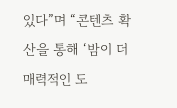있다”며 “콘텐츠 확산을 통해 ‘밤이 더 매력적인 도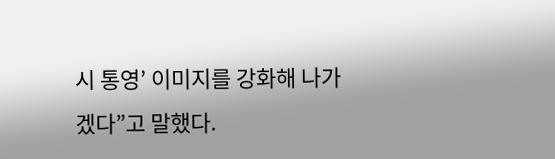시 통영’ 이미지를 강화해 나가겠다”고 말했다.